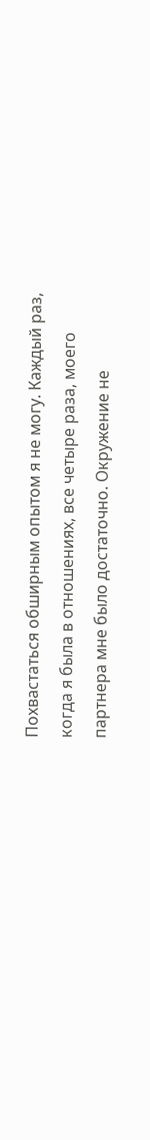Похвастаться обширным опытом я не могу. Каждый раз, когда я была в отношениях, все четыре раза, моего партнера мне было достаточно. Окружение не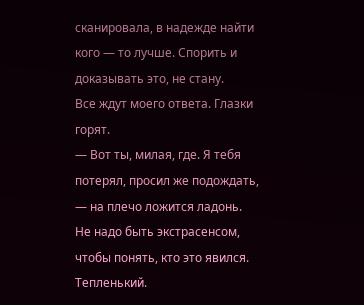сканировала, в надежде найти кого — то лучше. Спорить и доказывать это, не стану.
Все ждут моего ответа. Глазки горят.
— Вот ты, милая, где. Я тебя потерял, просил же подождать, — на плечо ложится ладонь. Не надо быть экстрасенсом, чтобы понять, кто это явился. Тепленький.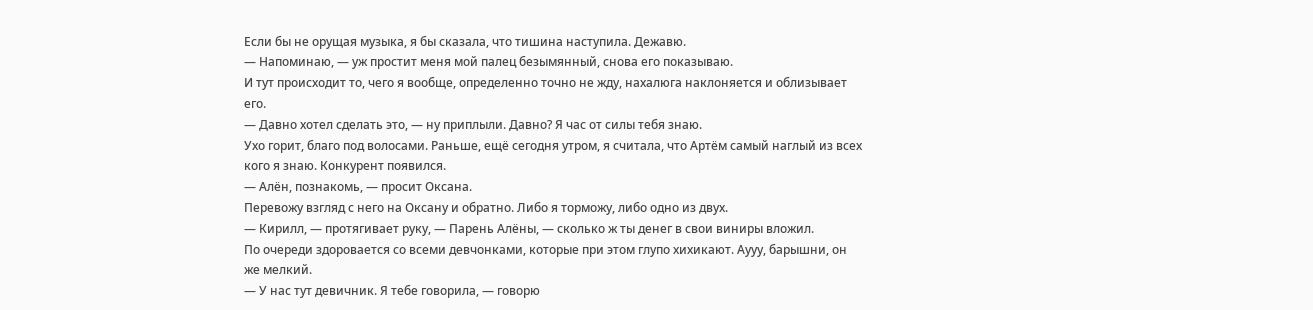Если бы не орущая музыка, я бы сказала, что тишина наступила. Дежавю.
— Напоминаю, — уж простит меня мой палец безымянный, снова его показываю.
И тут происходит то, чего я вообще, определенно точно не жду, нахалюга наклоняется и облизывает его.
— Давно хотел сделать это, — ну приплыли. Давно? Я час от силы тебя знаю.
Ухо горит, благо под волосами. Раньше, ещё сегодня утром, я считала, что Артём самый наглый из всех кого я знаю. Конкурент появился.
— Алён, познакомь, — просит Оксана.
Перевожу взгляд с него на Оксану и обратно. Либо я торможу, либо одно из двух.
— Кирилл, — протягивает руку, — Парень Алёны, — сколько ж ты денег в свои виниры вложил.
По очереди здоровается со всеми девчонками, которые при этом глупо хихикают. Аууу, барышни, он же мелкий.
— У нас тут девичник. Я тебе говорила, — говорю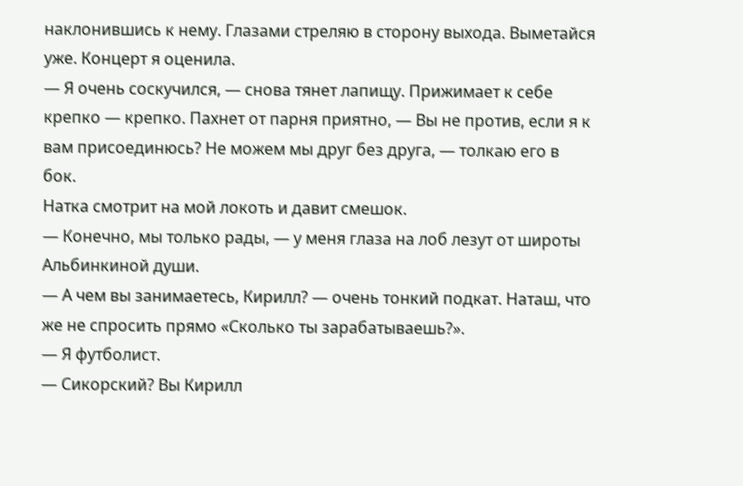наклонившись к нему. Глазами стреляю в сторону выхода. Выметайся уже. Концерт я оценила.
— Я очень соскучился, — снова тянет лапищу. Прижимает к себе крепко — крепко. Пахнет от парня приятно, — Вы не против, если я к вам присоединюсь? Не можем мы друг без друга, — толкаю его в бок.
Натка смотрит на мой локоть и давит смешок.
— Конечно, мы только рады, — у меня глаза на лоб лезут от широты Альбинкиной души.
— А чем вы занимаетесь, Кирилл? — очень тонкий подкат. Наташ, что же не спросить прямо «Сколько ты зарабатываешь?».
— Я футболист.
— Сикорский? Вы Кирилл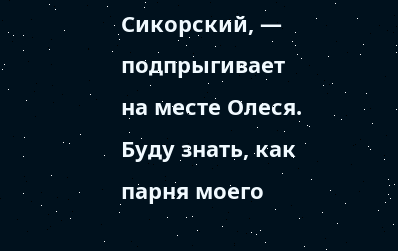Сикорский, — подпрыгивает на месте Олеся.
Буду знать, как парня моего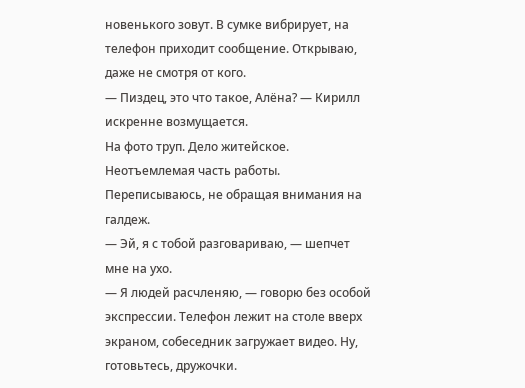новенького зовут. В сумке вибрирует, на телефон приходит сообщение. Открываю, даже не смотря от кого.
— Пиздец, это что такое, Алёна? — Кирилл искренне возмущается.
На фото труп. Дело житейское. Неотъемлемая часть работы. Переписываюсь, не обращая внимания на галдеж.
— Эй, я с тобой разговариваю, — шепчет мне на ухо.
— Я людей расчленяю, — говорю без особой экспрессии. Телефон лежит на столе вверх экраном, собеседник загружает видео. Ну, готовьтесь, дружочки.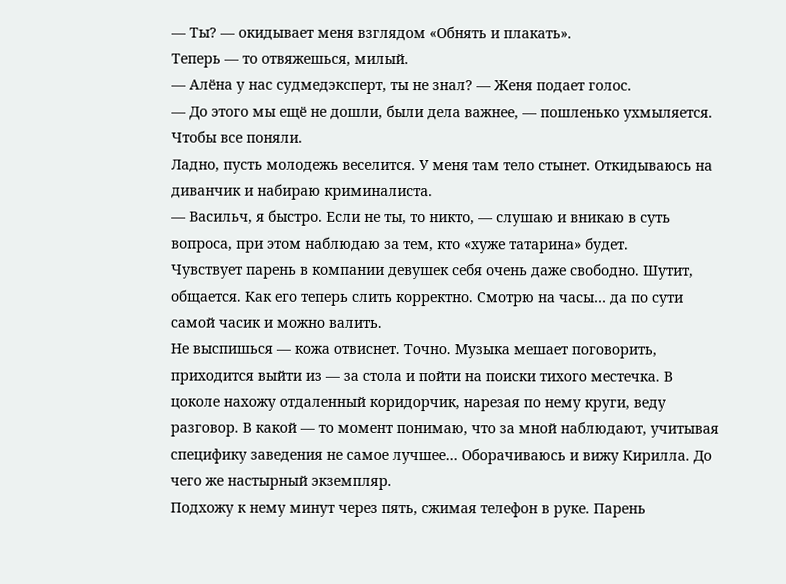— Ты? — окидывает меня взглядом «Обнять и плакать».
Теперь — то отвяжешься, милый.
— Алёна у нас судмедэксперт, ты не знал? — Женя подает голос.
— До этого мы ещё не дошли, были дела важнее, — пошленько ухмыляется. Чтобы все поняли.
Ладно, пусть молодежь веселится. У меня там тело стынет. Откидываюсь на диванчик и набираю криминалиста.
— Васильч, я быстро. Если не ты, то никто, — слушаю и вникаю в суть вопроса, при этом наблюдаю за тем, кто «хуже татарина» будет.
Чувствует парень в компании девушек себя очень даже свободно. Шутит, общается. Как его теперь слить корректно. Смотрю на часы… да по сути самой часик и можно валить.
Не выспишься — кожа отвиснет. Точно. Музыка мешает поговорить, приходится выйти из — за стола и пойти на поиски тихого местечка. В цоколе нахожу отдаленный коридорчик, нарезая по нему круги, веду разговор. В какой — то момент понимаю, что за мной наблюдают, учитывая специфику заведения не самое лучшее… Оборачиваюсь и вижу Кирилла. До чего же настырный экземпляр.
Подхожу к нему минут через пять, сжимая телефон в руке. Парень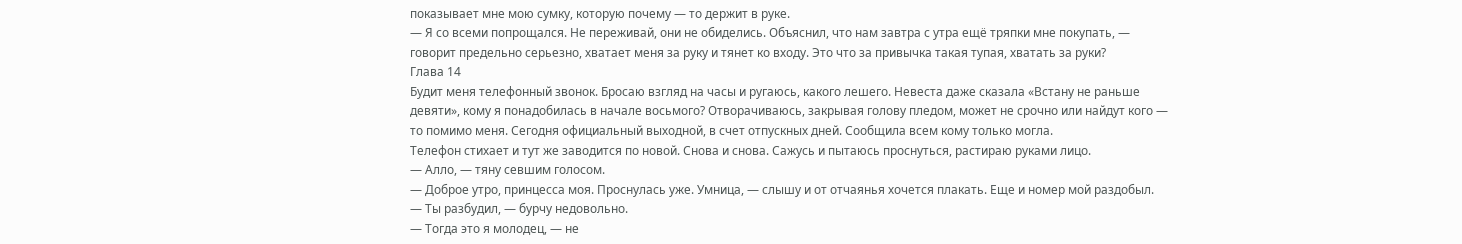показывает мне мою сумку, которую почему — то держит в руке.
— Я со всеми попрощался. Не переживай, они не обиделись. Объяснил, что нам завтра с утра ещё тряпки мне покупать, — говорит предельно серьезно, хватает меня за руку и тянет ко входу. Это что за привычка такая тупая, хватать за руки?
Глава 14
Будит меня телефонный звонок. Бросаю взгляд на часы и ругаюсь, какого лешего. Невеста даже сказала «Встану не раньше девяти», кому я понадобилась в начале восьмого? Отворачиваюсь, закрывая голову пледом, может не срочно или найдут кого — то помимо меня. Сегодня официальный выходной, в счет отпускных дней. Сообщила всем кому только могла.
Телефон стихает и тут же заводится по новой. Снова и снова. Сажусь и пытаюсь проснуться, растираю руками лицо.
— Алло, — тяну севшим голосом.
— Доброе утро, принцесса моя. Проснулась уже. Умница, — слышу и от отчаянья хочется плакать. Еще и номер мой раздобыл.
— Ты разбудил, — бурчу недовольно.
— Тогда это я молодец, — не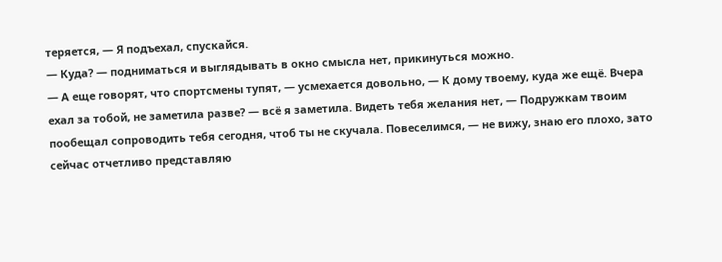теряется, — Я подъехал, спускайся.
— Куда? — подниматься и выглядывать в окно смысла нет, прикинуться можно.
— А еще говорят, что спортсмены тупят, — усмехается довольно, — К дому твоему, куда же ещё. Вчера ехал за тобой, не заметила разве? — всё я заметила. Видеть тебя желания нет, — Подружкам твоим пообещал сопроводить тебя сегодня, чтоб ты не скучала. Повеселимся, — не вижу, знаю его плохо, зато сейчас отчетливо представляю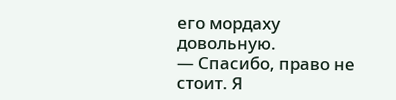его мордаху довольную.
— Спасибо, право не стоит. Я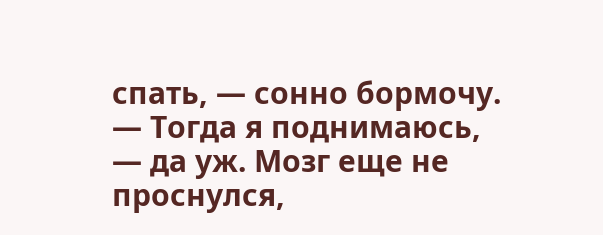спать, — сонно бормочу.
— Тогда я поднимаюсь, — да уж. Мозг еще не проснулся,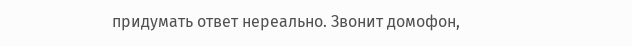придумать ответ нереально. Звонит домофон,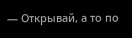— Открывай, а то по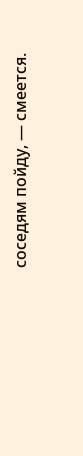соседям пойду, — смеется.